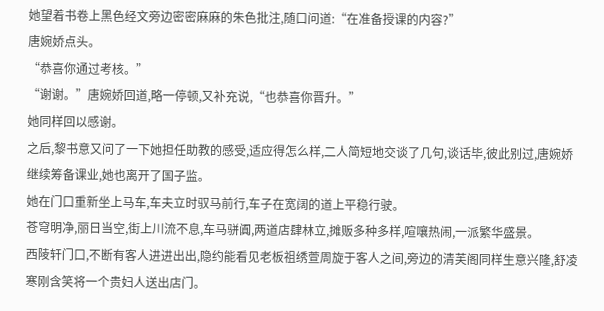她望着书卷上黑色经文旁边密密麻麻的朱色批注,随口问道:“在准备授课的内容?”
唐婉娇点头。
“恭喜你通过考核。”
“谢谢。”唐婉娇回道,略一停顿,又补充说,“也恭喜你晋升。”
她同样回以感谢。
之后,黎书意又问了一下她担任助教的感受,适应得怎么样,二人简短地交谈了几句,谈话毕,彼此别过,唐婉娇继续筹备课业,她也离开了国子监。
她在门口重新坐上马车,车夫立时驭马前行,车子在宽阔的道上平稳行驶。
苍穹明净,丽日当空,街上川流不息,车马骈阗,两道店肆林立,摊贩多种多样,喧嚷热闹,一派繁华盛景。
西陵轩门口,不断有客人进进出出,隐约能看见老板祖绣萱周旋于客人之间,旁边的清芙阁同样生意兴隆,舒凌寒刚含笑将一个贵妇人送出店门。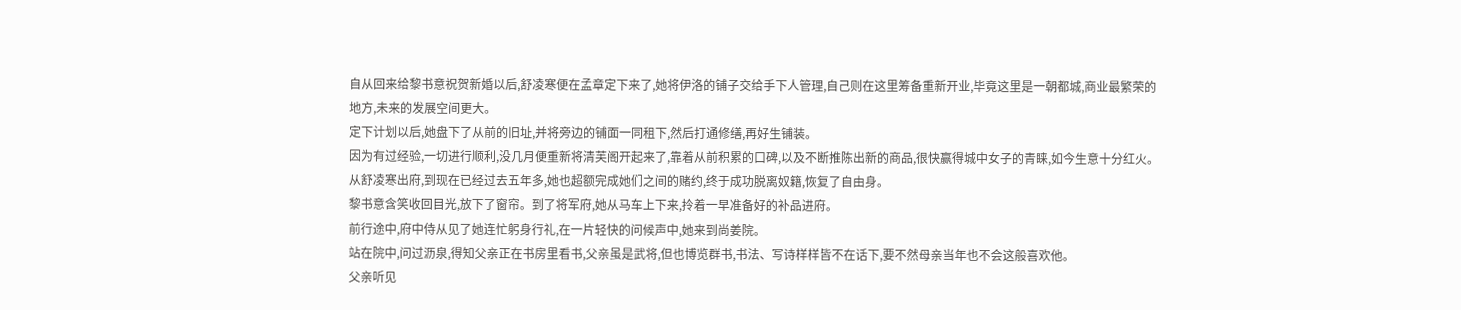自从回来给黎书意祝贺新婚以后,舒凌寒便在孟章定下来了,她将伊洛的铺子交给手下人管理,自己则在这里筹备重新开业,毕竟这里是一朝都城,商业最繁荣的地方,未来的发展空间更大。
定下计划以后,她盘下了从前的旧址,并将旁边的铺面一同租下,然后打通修缮,再好生铺装。
因为有过经验,一切进行顺利,没几月便重新将清芙阁开起来了,靠着从前积累的口碑,以及不断推陈出新的商品,很快赢得城中女子的青睐,如今生意十分红火。
从舒凌寒出府,到现在已经过去五年多,她也超额完成她们之间的赌约,终于成功脱离奴籍,恢复了自由身。
黎书意含笑收回目光,放下了窗帘。到了将军府,她从马车上下来,拎着一早准备好的补品进府。
前行途中,府中侍从见了她连忙躬身行礼,在一片轻快的问候声中,她来到尚姜院。
站在院中,问过沥泉,得知父亲正在书房里看书,父亲虽是武将,但也博览群书,书法、写诗样样皆不在话下,要不然母亲当年也不会这般喜欢他。
父亲听见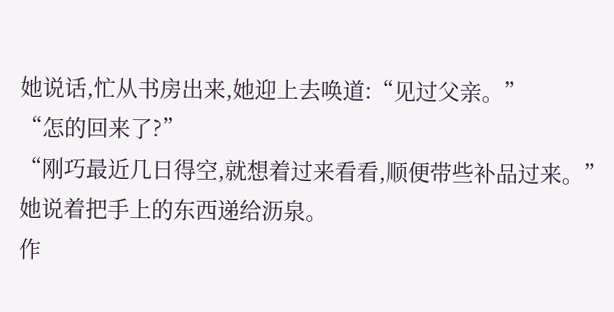她说话,忙从书房出来,她迎上去唤道:“见过父亲。”
“怎的回来了?”
“刚巧最近几日得空,就想着过来看看,顺便带些补品过来。”她说着把手上的东西递给沥泉。
作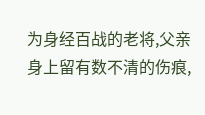为身经百战的老将,父亲身上留有数不清的伤痕,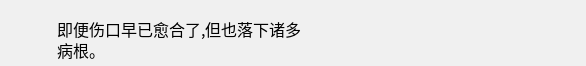即便伤口早已愈合了,但也落下诸多病根。